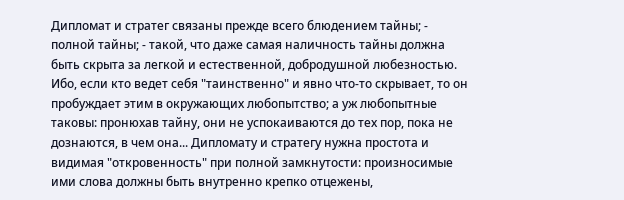Дипломат и стратег связаны прежде всего блюдением тайны; - полной тайны; - такой, что даже самая наличность тайны должна быть скрыта за легкой и естественной, добродушной любезностью. Ибо, если кто ведет себя "таинственно" и явно что-то скрывает, то он пробуждает этим в окружающих любопытство; а уж любопытные таковы: пронюхав тайну, они не успокаиваются до тех пор, пока не дознаются, в чем она... Дипломату и стратегу нужна простота и видимая "откровенность" при полной замкнутости: произносимые ими слова должны быть внутренно крепко отцежены,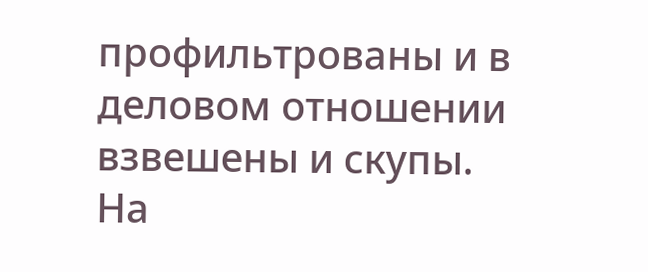профильтрованы и в деловом отношении взвешены и скупы. На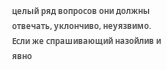целый ряд вопросов они должны отвечать, уклончиво, неуязвимо. Если же спрашивающий назойлив и явно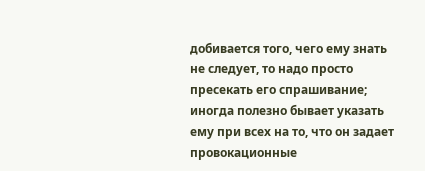добивается того, чего ему знать не следует, то надо просто пресекать его спрашивание; иногда полезно бывает указать ему при всех на то, что он задает провокационные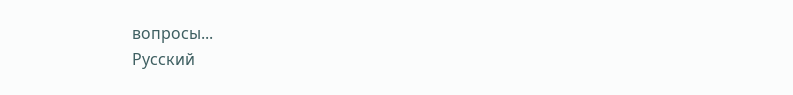вопросы...
Русский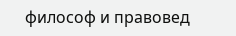философ и правовед